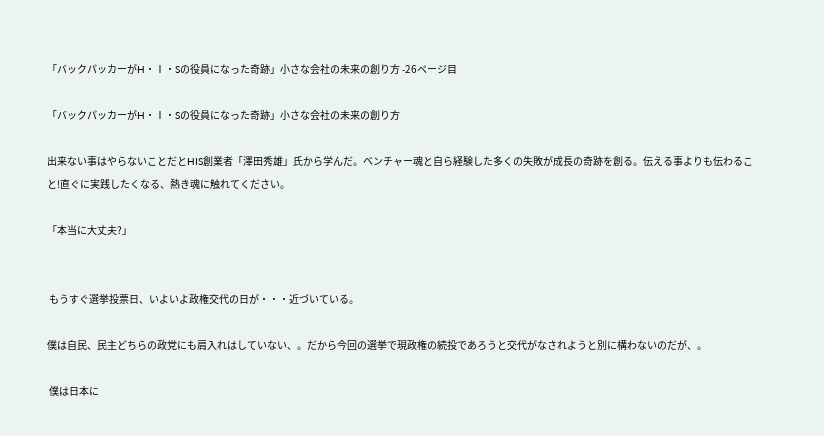「バックパッカーがH・Ⅰ・Sの役員になった奇跡」小さな会社の未来の創り方 -26ページ目

「バックパッカーがH・Ⅰ・Sの役員になった奇跡」小さな会社の未来の創り方

出来ない事はやらないことだとHIS創業者「澤田秀雄」氏から学んだ。ベンチャー魂と自ら経験した多くの失敗が成長の奇跡を創る。伝える事よりも伝わること!直ぐに実践したくなる、熱き魂に触れてください。

「本当に大丈夫?」


 もうすぐ選挙投票日、いよいよ政権交代の日が・・・近づいている。

僕は自民、民主どちらの政党にも肩入れはしていない、。だから今回の選挙で現政権の続投であろうと交代がなされようと別に構わないのだが、。

 僕は日本に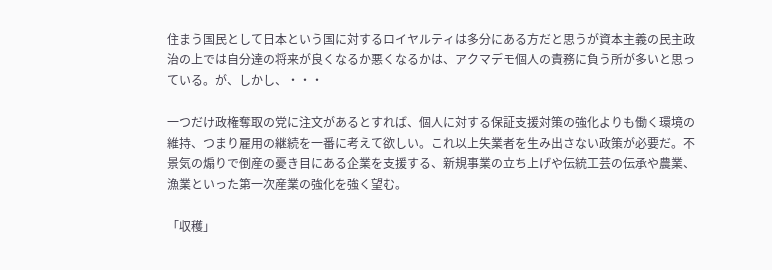住まう国民として日本という国に対するロイヤルティは多分にある方だと思うが資本主義の民主政治の上では自分達の将来が良くなるか悪くなるかは、アクマデモ個人の責務に負う所が多いと思っている。が、しかし、・・・

一つだけ政権奪取の党に注文があるとすれば、個人に対する保証支援対策の強化よりも働く環境の維持、つまり雇用の継続を一番に考えて欲しい。これ以上失業者を生み出さない政策が必要だ。不景気の煽りで倒産の憂き目にある企業を支援する、新規事業の立ち上げや伝統工芸の伝承や農業、漁業といった第一次産業の強化を強く望む。

「収穫」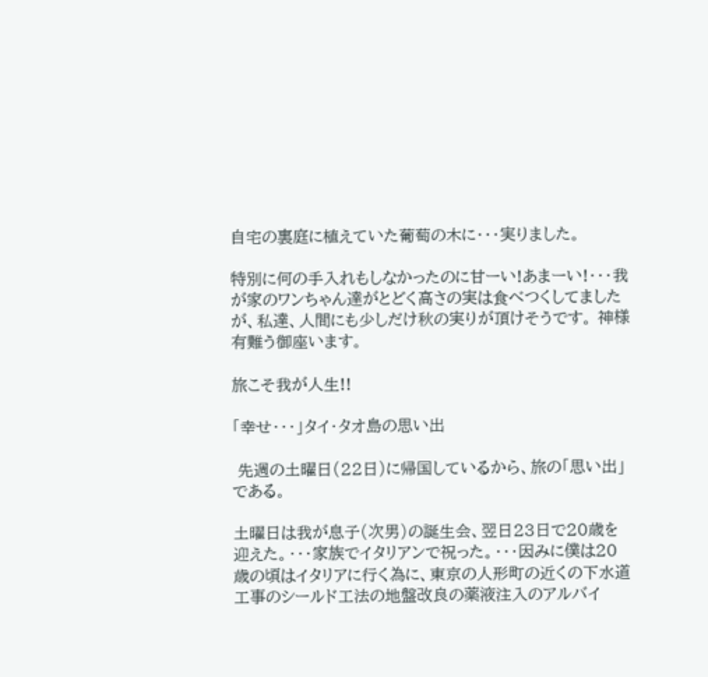自宅の裏庭に植えていた葡萄の木に・・・実りました。

特別に何の手入れもしなかったのに甘ーい!あまーい!・・・我が家のワンちゃん達がとどく高さの実は食べつくしてましたが、私達、人間にも少しだけ秋の実りが頂けそうです。 神様有難う御座います。

旅こそ我が人生!!

「幸せ・・・」タイ・タオ島の思い出

 先週の土曜日(22日)に帰国しているから、旅の「思い出」である。

土曜日は我が息子(次男)の誕生会、翌日23日で20歳を迎えた。・・・家族でイタリアンで祝った。・・・因みに僕は20歳の頃はイタリアに行く為に、東京の人形町の近くの下水道工事のシールド工法の地盤改良の薬液注入のアルバイ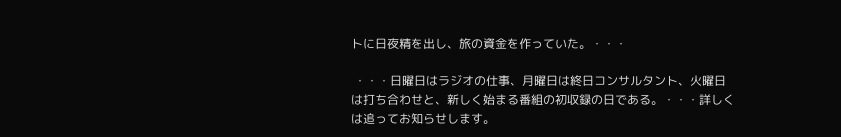トに日夜精を出し、旅の資金を作っていた。・・・

 ・・・日曜日はラジオの仕事、月曜日は終日コンサルタント、火曜日は打ち合わせと、新しく始まる番組の初収録の日である。・・・詳しくは追ってお知らせします。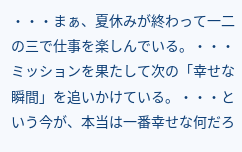・・・まぁ、夏休みが終わって一二の三で仕事を楽しんでいる。・・・ミッションを果たして次の「幸せな瞬間」を追いかけている。・・・という今が、本当は一番幸せな何だろ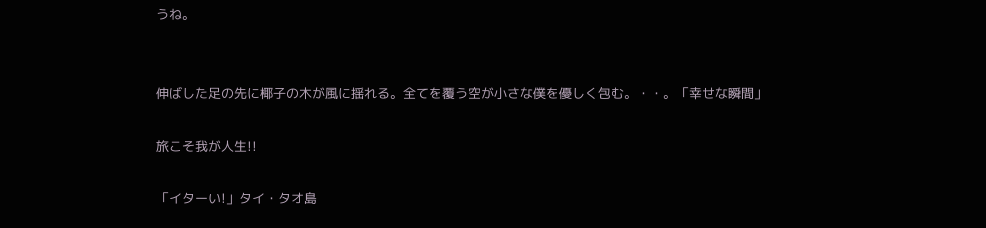うね。


伸ばした足の先に椰子の木が風に揺れる。全てを覆う空が小さな僕を優しく包む。・・。「幸せな瞬間」

旅こそ我が人生!!

「イターい!」タイ・タオ島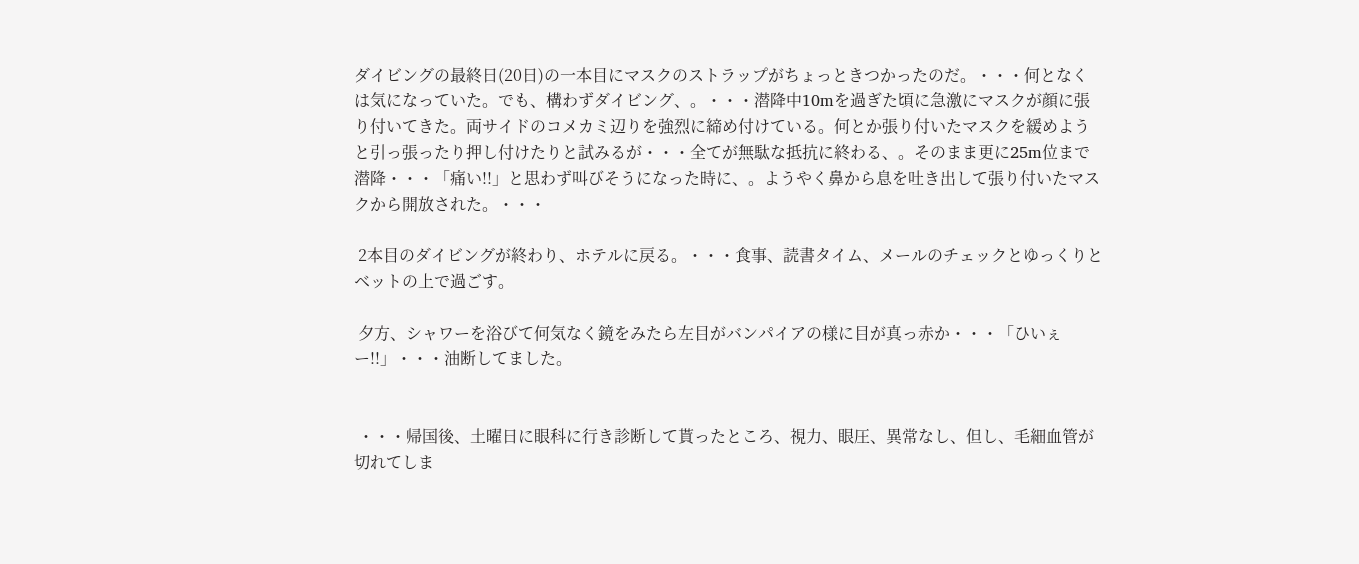ダイビングの最終日(20日)の一本目にマスクのストラップがちょっときつかったのだ。・・・何となくは気になっていた。でも、構わずダイビング、。・・・潜降中10mを過ぎた頃に急激にマスクが顔に張り付いてきた。両サイドのコメカミ辺りを強烈に締め付けている。何とか張り付いたマスクを緩めようと引っ張ったり押し付けたりと試みるが・・・全てが無駄な抵抗に終わる、。そのまま更に25m位まで潜降・・・「痛い!!」と思わず叫びそうになった時に、。ようやく鼻から息を吐き出して張り付いたマスクから開放された。・・・

 2本目のダイビングが終わり、ホテルに戻る。・・・食事、読書タイム、メールのチェックとゆっくりとベットの上で過ごす。

 夕方、シャワーを浴びて何気なく鏡をみたら左目がバンパイアの様に目が真っ赤か・・・「ひいぇー!!」・・・油断してました。


 ・・・帰国後、土曜日に眼科に行き診断して貰ったところ、視力、眼圧、異常なし、但し、毛細血管が切れてしま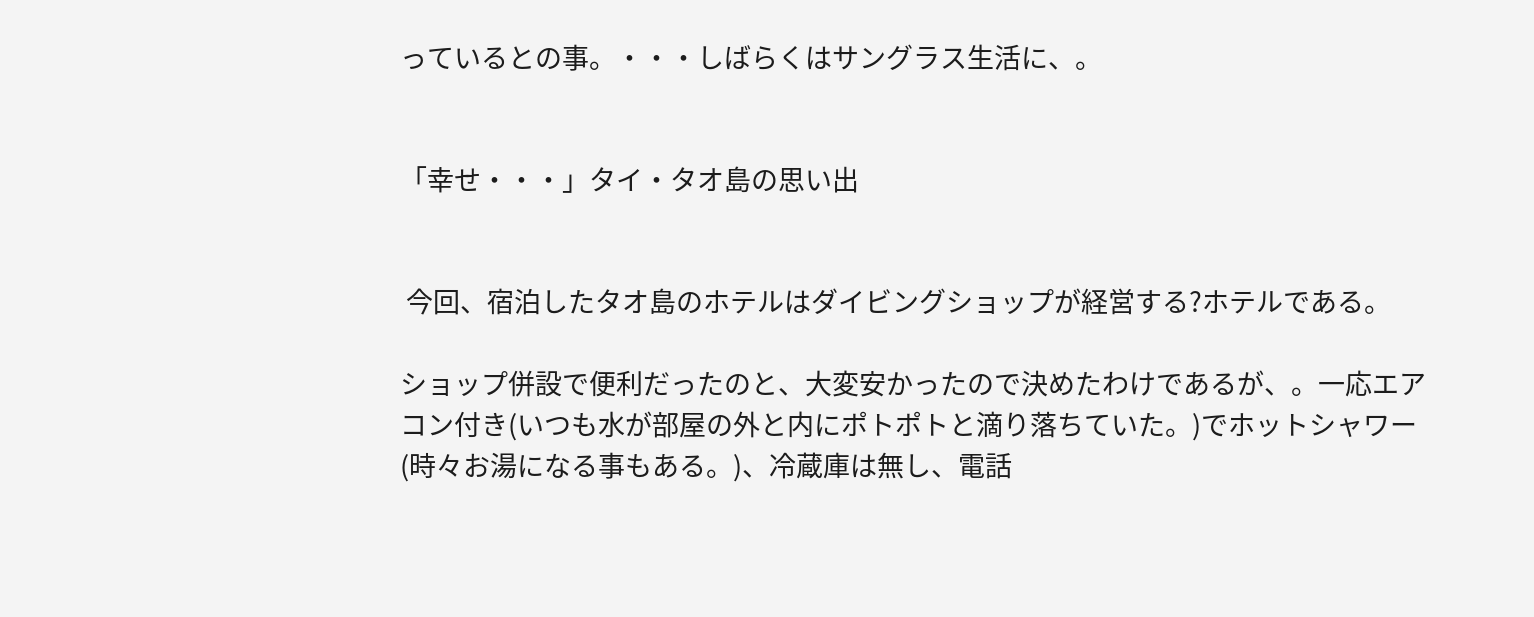っているとの事。・・・しばらくはサングラス生活に、。


「幸せ・・・」タイ・タオ島の思い出


 今回、宿泊したタオ島のホテルはダイビングショップが経営する?ホテルである。

ショップ併設で便利だったのと、大変安かったので決めたわけであるが、。一応エアコン付き(いつも水が部屋の外と内にポトポトと滴り落ちていた。)でホットシャワー(時々お湯になる事もある。)、冷蔵庫は無し、電話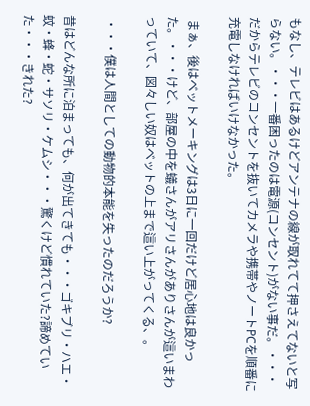もなし、テレビはあるけどアンテナの線が取れてて押さえてないと写らない。・・・一番困ったのは電源(コンセント)がない事だ。・・・だからテレビのコンセントを抜いてカメラや携帯やノートPCを順番に充電しなければいけなかった。

 まぁ、後はベットメーキングは3日に一回だけど居心地は良かった。・・・けど、部屋の中を蟻さんがアリさんがありさんが這いまわっていて、図々しい奴はベットの上まで這い上がってくる、。

 ・・・僕は人間としての動物的本能を失ったのだろうか?

昔はどんな所に泊まっても、何が出てきても・・・ゴキブリ・ハエ・蚊・蜂・蛇・サソリ・ケムシ・・・驚くけど慣れていた?諦めていた・・・きれた?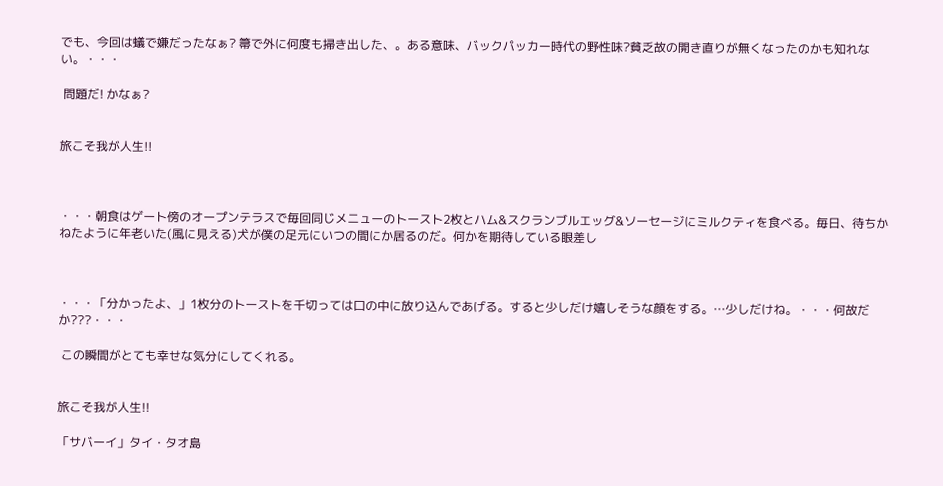でも、今回は蟻で嫌だったなぁ? 箒で外に何度も掃き出した、。ある意味、バックパッカー時代の野性味?貧乏故の開き直りが無くなったのかも知れない。・・・

 問題だ! かなぁ?


旅こそ我が人生!!



・・・朝食はゲート傍のオープンテラスで毎回同じメニューのトースト2枚とハム&スクランブルエッグ&ソーセージにミルクティを食べる。毎日、待ちかねたように年老いた(風に見える)犬が僕の足元にいつの間にか居るのだ。何かを期待している眼差し



・・・「分かったよ、」1枚分のトーストを千切っては口の中に放り込んであげる。すると少しだけ嬉しそうな顔をする。…少しだけね。・・・何故だか???・・・

 この瞬間がとても幸せな気分にしてくれる。


旅こそ我が人生!!

「サバーイ」タイ・タオ島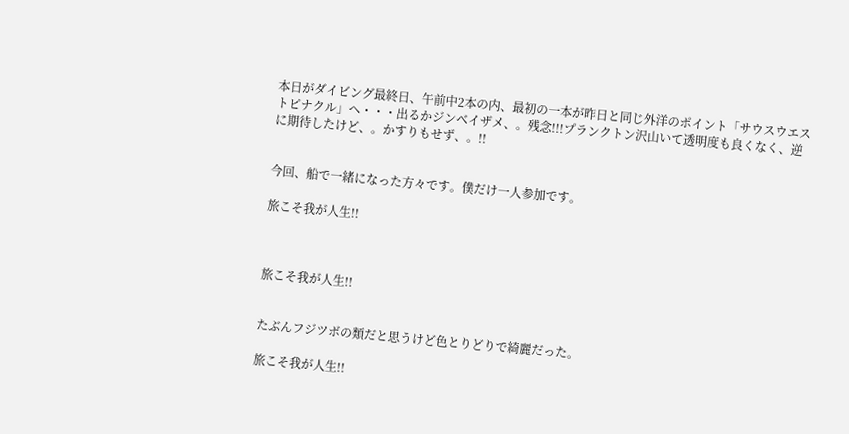本日がダイビング最終日、午前中2本の内、最初の一本が昨日と同じ外洋のポイント「サウスウエストピナクル」へ・・・出るかジンベイザメ、。残念!!!プランクトン沢山いて透明度も良くなく、逆に期待したけど、。かすりもせず、。!!


今回、船で一緒になった方々です。僕だけ一人参加です。

旅こそ我が人生!!



旅こそ我が人生!!


たぶんフジツボの類だと思うけど色とりどりで綺麗だった。

旅こそ我が人生!!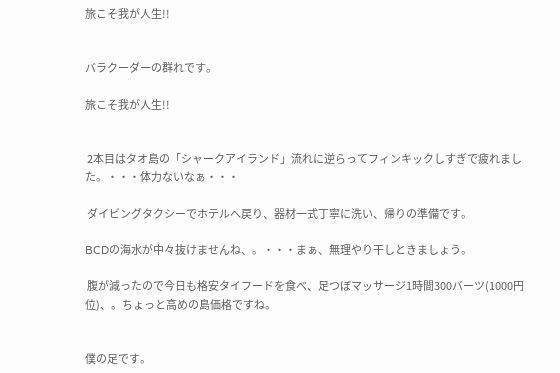旅こそ我が人生!!


バラクーダーの群れです。

旅こそ我が人生!!


 2本目はタオ島の「シャークアイランド」流れに逆らってフィンキックしすぎで疲れました。・・・体力ないなぁ・・・

 ダイビングタクシーでホテルへ戻り、器材一式丁寧に洗い、帰りの準備です。

BCDの海水が中々抜けませんね、。・・・まぁ、無理やり干しときましょう。

 腹が減ったので今日も格安タイフードを食べ、足つぼマッサージ1時間300バーツ(1000円位)、。ちょっと高めの島価格ですね。


僕の足です。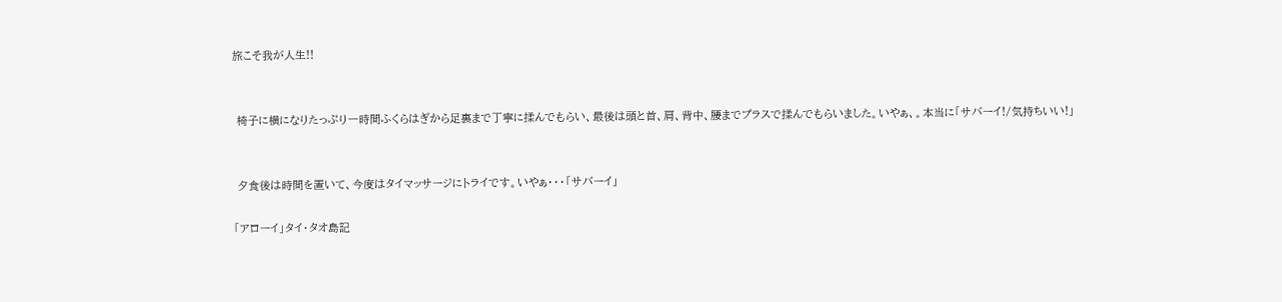旅こそ我が人生!!


 椅子に横になりたっぷり一時間ふくらはぎから足裏まで丁寧に揉んでもらい、最後は頭と首、肩、背中、腰までプラスで揉んでもらいました。いやぁ、。本当に「サバーイ!/気持ちいい!」


 夕食後は時間を置いて、今度はタイマッサージにトライです。いやぁ・・・「サバーイ」

「アローイ」タイ・タオ島記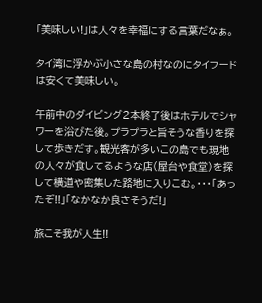「美味しい!」は人々を幸福にする言葉だなぁ。

タイ湾に浮かぶ小さな島の村なのにタイフードは安くて美味しい。

午前中のダイビング2本終了後はホテルでシャワーを浴びた後。プラプラと旨そうな香りを探して歩きだす。観光客が多いこの島でも現地の人々が食してるような店(屋台や食堂)を探して横道や密集した路地に入りこむ。・・・「あったぞ!!」「なかなか良さそうだ!」

旅こそ我が人生!!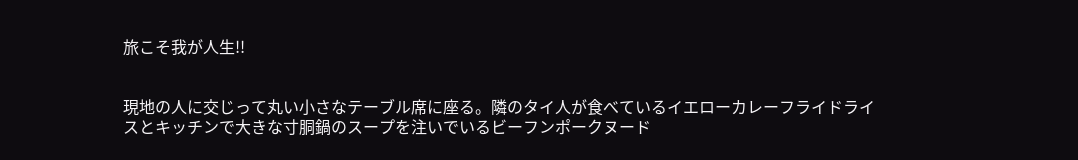旅こそ我が人生!!


現地の人に交じって丸い小さなテーブル席に座る。隣のタイ人が食べているイエローカレーフライドライスとキッチンで大きな寸胴鍋のスープを注いでいるビーフンポークヌード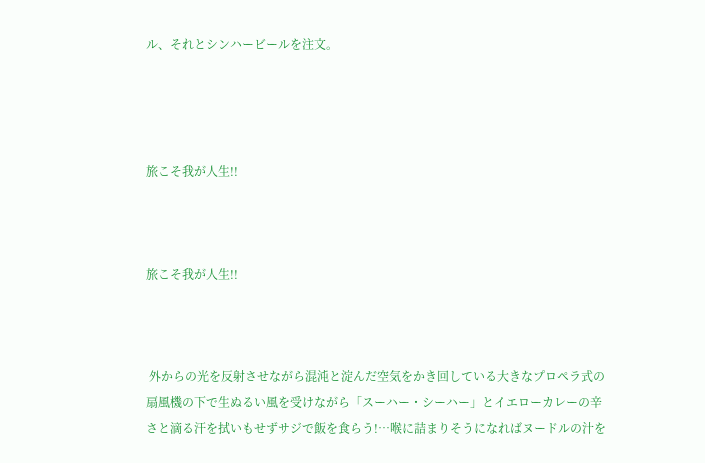ル、それとシンハービールを注文。




旅こそ我が人生!!



旅こそ我が人生!!



 外からの光を反射させながら混沌と淀んだ空気をかき回している大きなプロペラ式の扇風機の下で生ぬるい風を受けながら「スーハー・シーハー」とイエローカレーの辛さと滴る汗を拭いもせずサジで飯を食らう!…喉に詰まりそうになればヌードルの汁を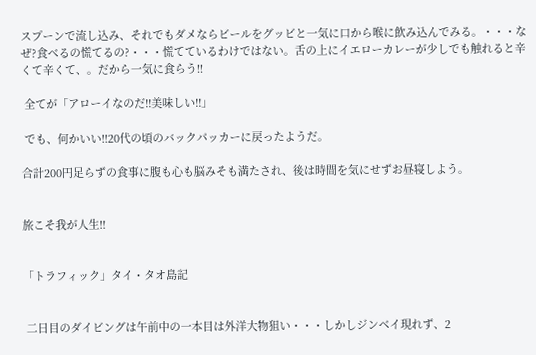スプーンで流し込み、それでもダメならビールをグッビと一気に口から喉に飲み込んでみる。・・・なぜ?食べるの慌てるの?・・・慌てているわけではない。舌の上にイエローカレーが少しでも触れると辛くて辛くて、。だから一気に食らう!!

 全てが「アローイなのだ!!美味しい!!」

 でも、何かいい!!20代の頃のバックパッカーに戻ったようだ。

合計200円足らずの食事に腹も心も脳みそも満たされ、後は時間を気にせずお昼寝しよう。


旅こそ我が人生!!


「トラフィック」タイ・タオ島記


 二日目のダイビングは午前中の一本目は外洋大物狙い・・・しかしジンベイ現れず、2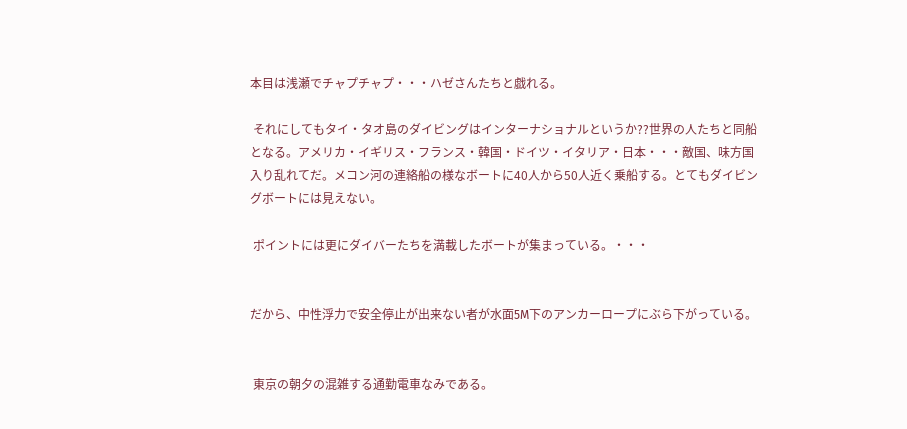本目は浅瀬でチャプチャプ・・・ハゼさんたちと戯れる。

 それにしてもタイ・タオ島のダイビングはインターナショナルというか??世界の人たちと同船となる。アメリカ・イギリス・フランス・韓国・ドイツ・イタリア・日本・・・敵国、味方国入り乱れてだ。メコン河の連絡船の様なボートに40人から50人近く乗船する。とてもダイビングボートには見えない。

 ポイントには更にダイバーたちを満載したボートが集まっている。・・・


だから、中性浮力で安全停止が出来ない者が水面5M下のアンカーロープにぶら下がっている。


 東京の朝夕の混雑する通勤電車なみである。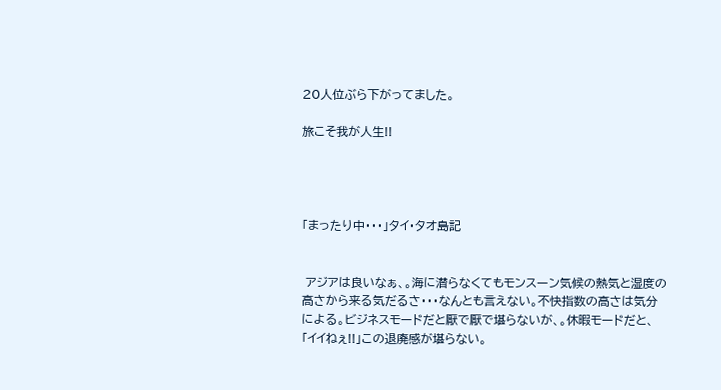20人位ぶら下がってました。

旅こそ我が人生!!




「まったり中・・・」タイ・タオ島記


 アジアは良いなぁ、。海に潜らなくてもモンスーン気候の熱気と湿度の高さから来る気だるさ・・・なんとも言えない。不快指数の高さは気分による。ビジネスモードだと厭で厭で堪らないが、。休暇モードだと、「イイねぇ!!」この退廃感が堪らない。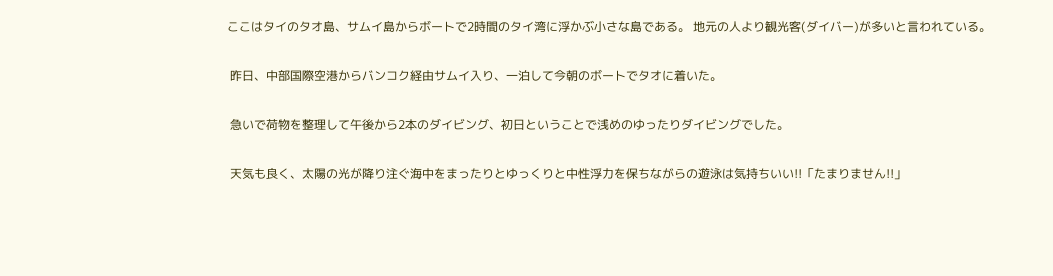ここはタイのタオ島、サムイ島からボートで2時間のタイ湾に浮かぶ小さな島である。 地元の人より観光客(ダイバー)が多いと言われている。

 昨日、中部国際空港からバンコク経由サムイ入り、一泊して今朝のボートでタオに着いた。

 急いで荷物を整理して午後から2本のダイビング、初日ということで浅めのゆったりダイビングでした。

 天気も良く、太陽の光が降り注ぐ海中をまったりとゆっくりと中性浮力を保ちながらの遊泳は気持ちいい!!「たまりません!!」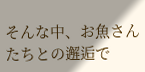そんな中、お魚さんたちとの邂逅で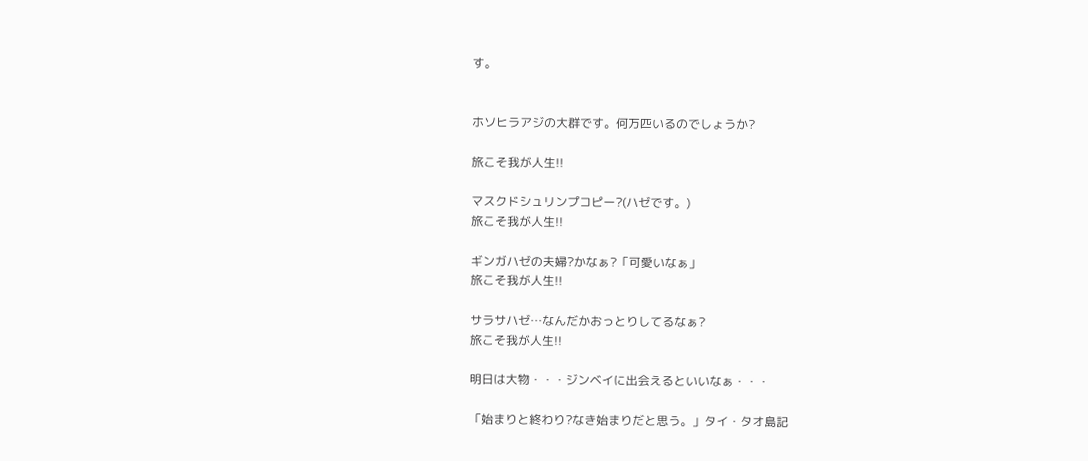す。


ホソヒラアジの大群です。何万匹いるのでしょうか?

旅こそ我が人生!!

マスクドシュリンプコピー?(ハゼです。)
旅こそ我が人生!!

ギンガハゼの夫婦?かなぁ?「可愛いなぁ」
旅こそ我が人生!!

サラサハゼ…なんだかおっとりしてるなぁ?
旅こそ我が人生!!

明日は大物・・・ジンベイに出会えるといいなぁ・・・

「始まりと終わり?なき始まりだと思う。」タイ・タオ島記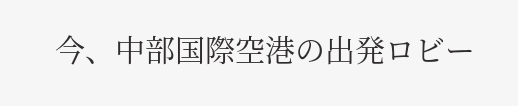今、中部国際空港の出発ロビー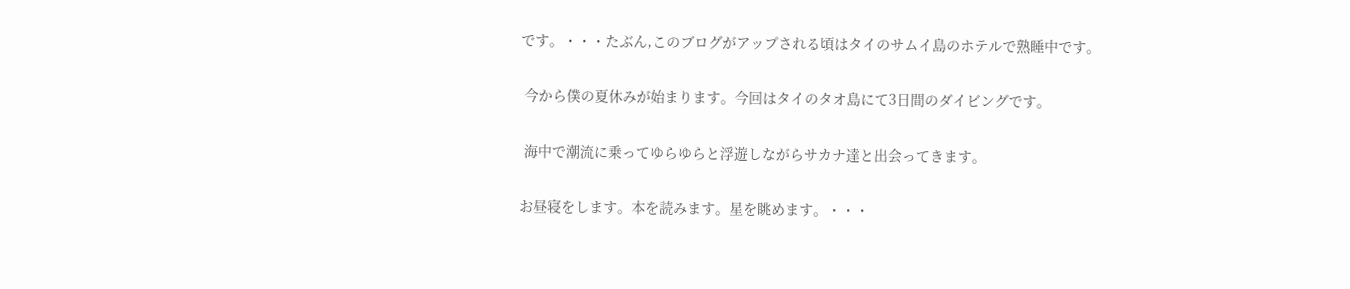です。・・・たぶん,このブログがアップされる頃はタイのサムイ島のホテルで熟睡中です。

 今から僕の夏休みが始まります。今回はタイのタオ島にて3日間のダイビングです。

 海中で潮流に乗ってゆらゆらと浮遊しながらサカナ達と出会ってきます。

お昼寝をします。本を読みます。星を眺めます。・・・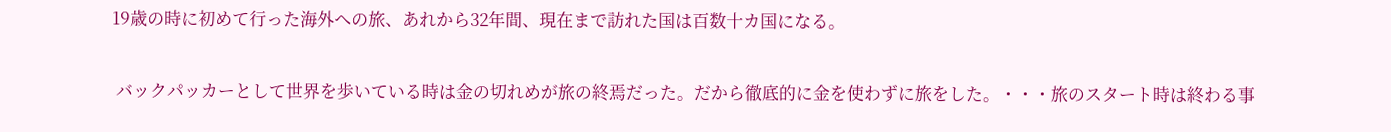19歳の時に初めて行った海外への旅、あれから32年間、現在まで訪れた国は百数十カ国になる。

 バックパッカーとして世界を歩いている時は金の切れめが旅の終焉だった。だから徹底的に金を使わずに旅をした。・・・旅のスタート時は終わる事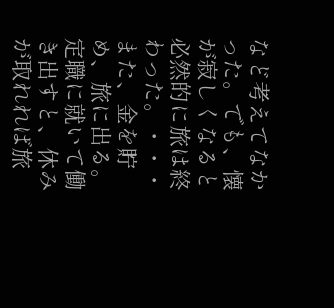など考えてなかった。でも、懐が寂しくなると必然的に旅は終わった。・・・また、金を貯め、旅に出る。定職に就いて働き出すと、休みが取れれば旅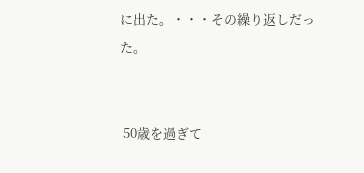に出た。・・・その繰り返しだった。


 50歳を過ぎて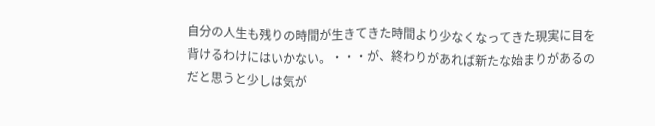自分の人生も残りの時間が生きてきた時間より少なくなってきた現実に目を背けるわけにはいかない。・・・が、終わりがあれば新たな始まりがあるのだと思うと少しは気が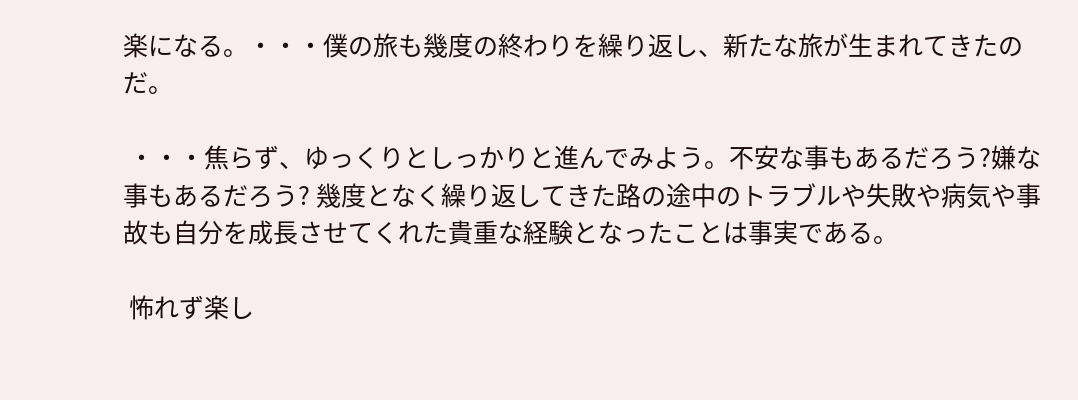楽になる。・・・僕の旅も幾度の終わりを繰り返し、新たな旅が生まれてきたのだ。

 ・・・焦らず、ゆっくりとしっかりと進んでみよう。不安な事もあるだろう?嫌な事もあるだろう? 幾度となく繰り返してきた路の途中のトラブルや失敗や病気や事故も自分を成長させてくれた貴重な経験となったことは事実である。

 怖れず楽し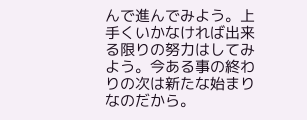んで進んでみよう。上手くいかなければ出来る限りの努力はしてみよう。今ある事の終わりの次は新たな始まりなのだから。